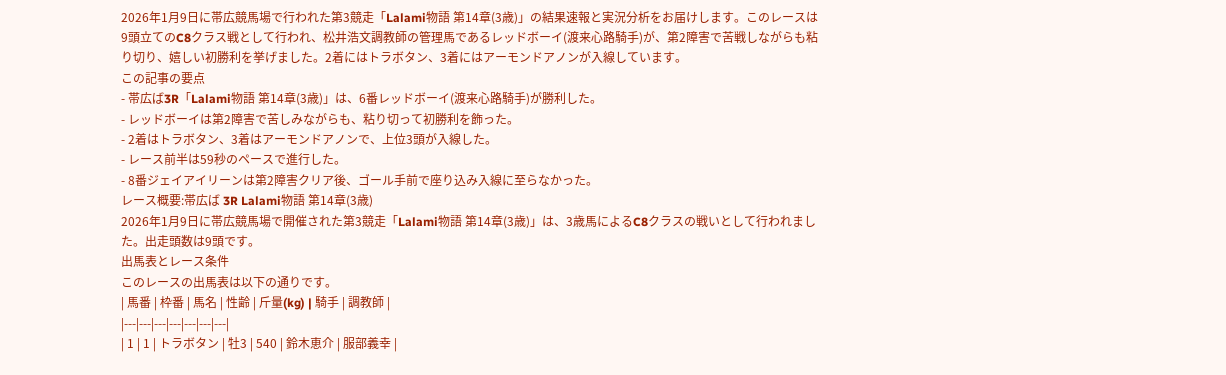2026年1月9日に帯広競馬場で行われた第3競走「Lalami物語 第14章(3歳)」の結果速報と実況分析をお届けします。このレースは9頭立てのC8クラス戦として行われ、松井浩文調教師の管理馬であるレッドボーイ(渡来心路騎手)が、第2障害で苦戦しながらも粘り切り、嬉しい初勝利を挙げました。2着にはトラボタン、3着にはアーモンドアノンが入線しています。
この記事の要点
- 帯広ば3R「Lalami物語 第14章(3歳)」は、6番レッドボーイ(渡来心路騎手)が勝利した。
- レッドボーイは第2障害で苦しみながらも、粘り切って初勝利を飾った。
- 2着はトラボタン、3着はアーモンドアノンで、上位3頭が入線した。
- レース前半は59秒のペースで進行した。
- 8番ジェイアイリーンは第2障害クリア後、ゴール手前で座り込み入線に至らなかった。
レース概要:帯広ば 3R Lalami物語 第14章(3歳)
2026年1月9日に帯広競馬場で開催された第3競走「Lalami物語 第14章(3歳)」は、3歳馬によるC8クラスの戦いとして行われました。出走頭数は9頭です。
出馬表とレース条件
このレースの出馬表は以下の通りです。
| 馬番 | 枠番 | 馬名 | 性齢 | 斤量(kg) | 騎手 | 調教師 |
|---|---|---|---|---|---|---|
| 1 | 1 | トラボタン | 牡3 | 540 | 鈴木恵介 | 服部義幸 |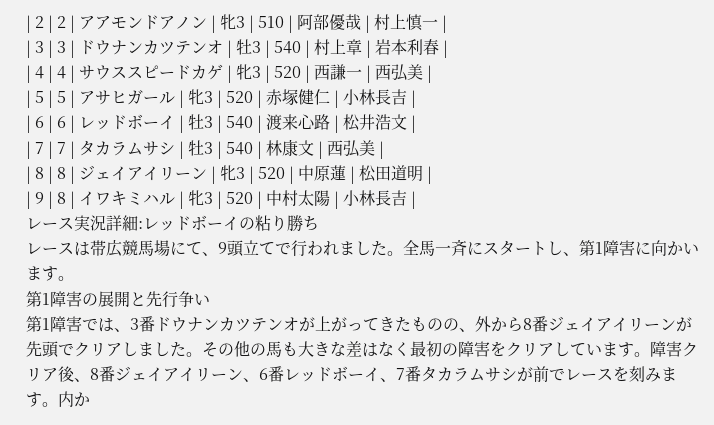| 2 | 2 | アアモンドアノン | 牝3 | 510 | 阿部優哉 | 村上慎一 |
| 3 | 3 | ドウナンカツテンオ | 牡3 | 540 | 村上章 | 岩本利春 |
| 4 | 4 | サウススピードカゲ | 牝3 | 520 | 西謙一 | 西弘美 |
| 5 | 5 | アサヒガール | 牝3 | 520 | 赤塚健仁 | 小林長吉 |
| 6 | 6 | レッドボーイ | 牡3 | 540 | 渡来心路 | 松井浩文 |
| 7 | 7 | タカラムサシ | 牡3 | 540 | 林康文 | 西弘美 |
| 8 | 8 | ジェイアイリーン | 牝3 | 520 | 中原蓮 | 松田道明 |
| 9 | 8 | イワキミハル | 牝3 | 520 | 中村太陽 | 小林長吉 |
レース実況詳細:レッドボーイの粘り勝ち
レースは帯広競馬場にて、9頭立てで行われました。全馬一斉にスタートし、第1障害に向かいます。
第1障害の展開と先行争い
第1障害では、3番ドウナンカツテンオが上がってきたものの、外から8番ジェイアイリーンが先頭でクリアしました。その他の馬も大きな差はなく最初の障害をクリアしています。障害クリア後、8番ジェイアイリーン、6番レッドボーイ、7番タカラムサシが前でレースを刻みます。内か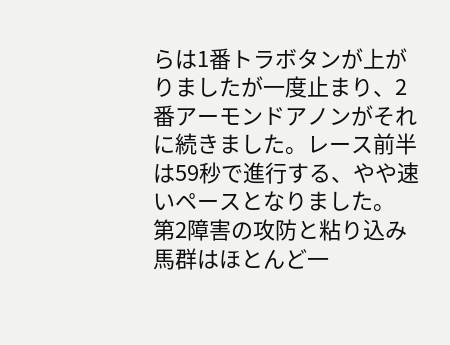らは1番トラボタンが上がりましたが一度止まり、2番アーモンドアノンがそれに続きました。レース前半は59秒で進行する、やや速いペースとなりました。
第2障害の攻防と粘り込み
馬群はほとんど一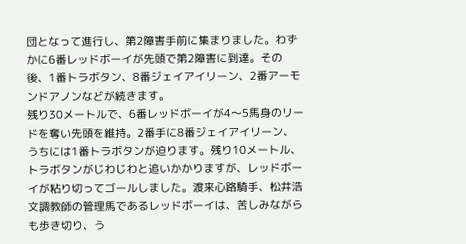団となって進行し、第2障害手前に集まりました。わずかに6番レッドボーイが先頭で第2障害に到達。その後、1番トラボタン、8番ジェイアイリーン、2番アーモンドアノンなどが続きます。
残り30メートルで、6番レッドボーイが4〜5馬身のリードを奪い先頭を維持。2番手に8番ジェイアイリーン、うちには1番トラボタンが迫ります。残り10メートル、トラボタンがじわじわと追いかかりますが、レッドボーイが粘り切ってゴールしました。渡来心路騎手、松井浩文調教師の管理馬であるレッドボーイは、苦しみながらも歩き切り、う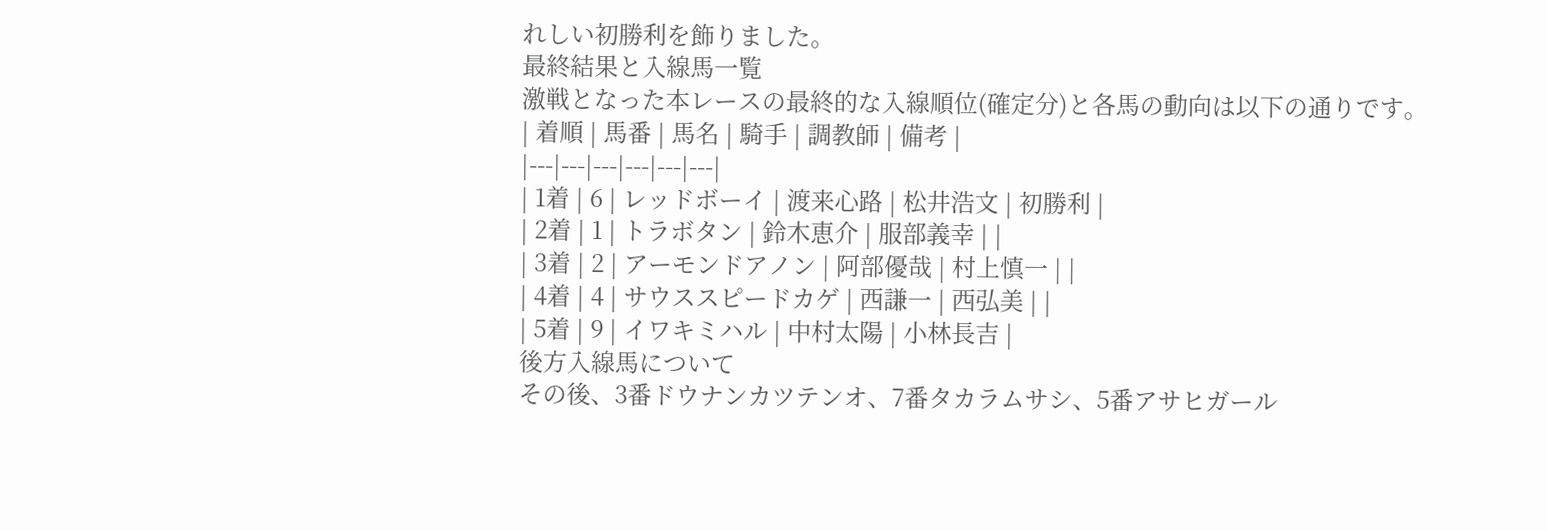れしい初勝利を飾りました。
最終結果と入線馬一覧
激戦となった本レースの最終的な入線順位(確定分)と各馬の動向は以下の通りです。
| 着順 | 馬番 | 馬名 | 騎手 | 調教師 | 備考 |
|---|---|---|---|---|---|
| 1着 | 6 | レッドボーイ | 渡来心路 | 松井浩文 | 初勝利 |
| 2着 | 1 | トラボタン | 鈴木恵介 | 服部義幸 | |
| 3着 | 2 | アーモンドアノン | 阿部優哉 | 村上慎一 | |
| 4着 | 4 | サウススピードカゲ | 西謙一 | 西弘美 | |
| 5着 | 9 | イワキミハル | 中村太陽 | 小林長吉 |
後方入線馬について
その後、3番ドウナンカツテンオ、7番タカラムサシ、5番アサヒガール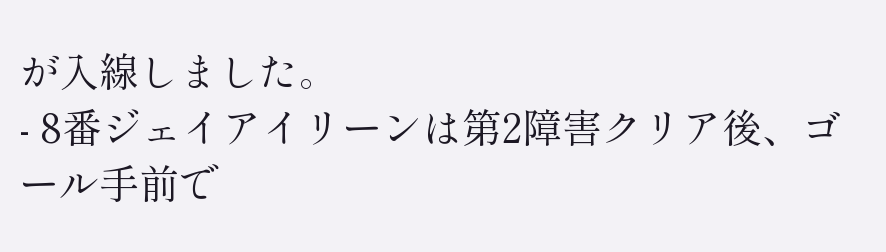が入線しました。
- 8番ジェイアイリーンは第2障害クリア後、ゴール手前で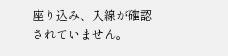座り込み、入線が確認されていません。